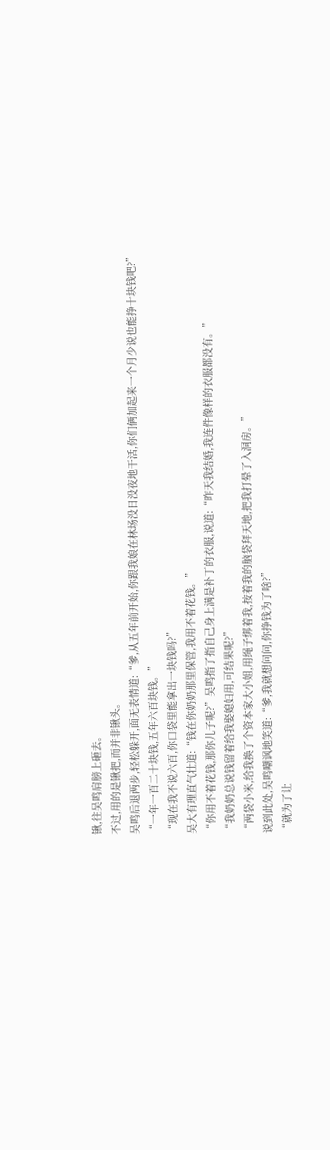锹,往吴鸣肩膀上砸去。
不过,用的是锹把,而并非锹头。
吴鸣后退两步,轻松躲开,面无表情道:“爹,从五年前开始,你跟我娘在林场没日没夜地干活,你们俩加起来一个月少说也能挣十块钱吧?”
“一年一百二十块钱,五年六百块钱。”
“现在我不说六百,你口袋里能拿出一块钱吗?”
吴大有理直气壮道:“钱在你奶奶那里保管,我用不着花钱。”
“你用不着花钱,那你儿子呢?”吴鸣指了指自己身上满是补丁的衣服,说道:“昨天我结婚,我连件像样的衣服都没有。”
“我奶奶总说钱留着给我娶媳妇用,可结果呢?”
“两袋小米,给我换了个资本家大小姐,用绳子绑着我,按着我的脑袋拜天地,把我打晕了入洞房。”
说到此处,吴鸣嘲讽地笑道:“爹,我就想问问,你挣钱为了啥?”
“就为了让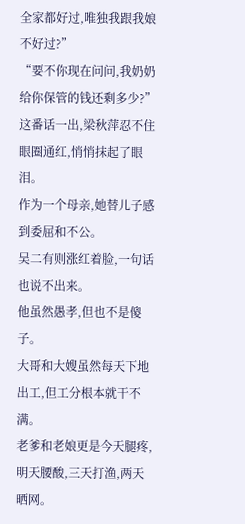全家都好过,唯独我跟我娘不好过?”
“要不你现在问问,我奶奶给你保管的钱还剩多少?”
这番话一出,梁秋萍忍不住眼圈通红,悄悄抹起了眼泪。
作为一个母亲,她替儿子感到委屈和不公。
吴二有则涨红着脸,一句话也说不出来。
他虽然愚孝,但也不是傻子。
大哥和大嫂虽然每天下地出工,但工分根本就干不满。
老爹和老娘更是今天腿疼,明天腰酸,三天打渔,两天晒网。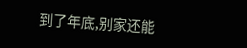到了年底,别家还能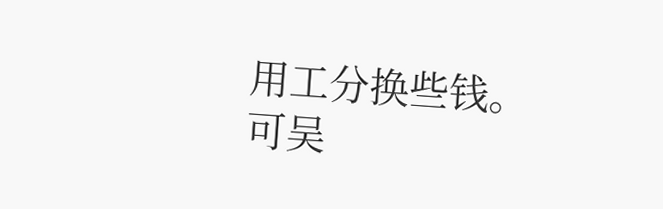用工分换些钱。
可吴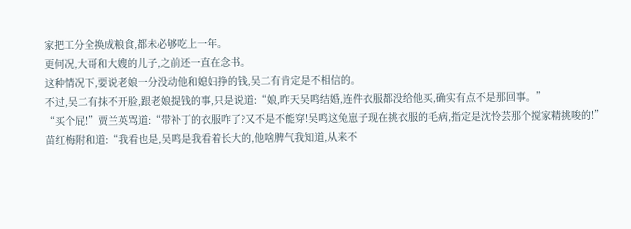家把工分全换成粮食,都未必够吃上一年。
更何况,大哥和大嫂的儿子,之前还一直在念书。
这种情况下,要说老娘一分没动他和媳妇挣的钱,吴二有肯定是不相信的。
不过,吴二有抹不开脸,跟老娘提钱的事,只是说道:“娘,昨天吴鸣结婚,连件衣服都没给他买,确实有点不是那回事。”
“买个屁!”贾兰英骂道:“带补丁的衣服咋了?又不是不能穿!吴鸣这兔崽子现在挑衣服的毛病,指定是沈怜芸那个搅家精挑唆的!”
苗红梅附和道:“我看也是,吴鸣是我看着长大的,他啥脾气我知道,从来不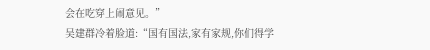会在吃穿上闹意见。”
吴建群冷着脸道:“国有国法,家有家规,你们得学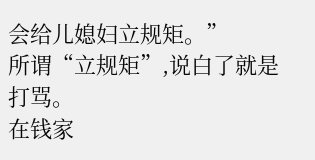会给儿媳妇立规矩。”
所谓“立规矩”,说白了就是打骂。
在钱家